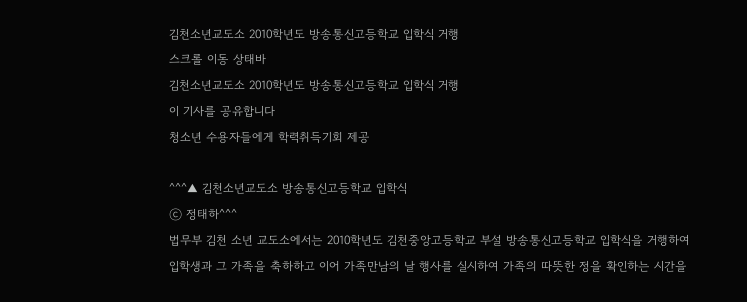김천소년교도소 2010학년도 방송통신고등학교 입학식 거행
스크롤 이동 상태바
김천소년교도소 2010학년도 방송통신고등학교 입학식 거행
이 기사를 공유합니다
청소년 수용자들에게 학력취득기회 제공

^^^▲ 김천소년교도소 방송통신고등학교 입학식
ⓒ 정태하^^^
법무부 김천 소년 교도소에서는 2010학년도 김천중앙고등학교 부설 방송통신고등학교 입학식을 거행하여 입학생과 그 가족을 축하하고 이어 가족만남의 날 행사를 실시하여 가족의 따뜻한 정을 확인하는 시간을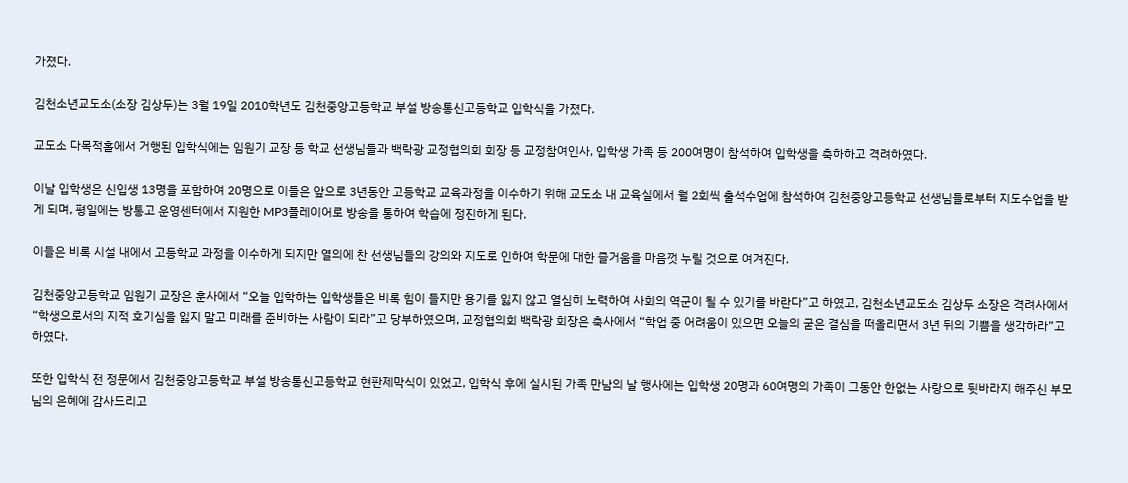가졌다.

김천소년교도소(소장 김상두)는 3월 19일 2010학년도 김천중앙고등학교 부설 방송통신고등학교 입학식을 가졌다.

교도소 다목적홀에서 거행된 입학식에는 임원기 교장 등 학교 선생님들과 백락광 교정협의회 회장 등 교정참여인사, 입학생 가족 등 200여명이 참석하여 입학생을 축하하고 격려하였다.

이날 입학생은 신입생 13명을 포함하여 20명으로 이들은 앞으로 3년동안 고등학교 교육과정을 이수하기 위해 교도소 내 교육실에서 월 2회씩 출석수업에 참석하여 김천중앙고등학교 선생님들로부터 지도수업을 받게 되며, 평일에는 방통고 운영센터에서 지원한 MP3플레이어로 방송을 통하여 학습에 정진하게 된다.

이들은 비록 시설 내에서 고등학교 과정을 이수하게 되지만 열의에 찬 선생님들의 강의와 지도로 인하여 학문에 대한 즐거움을 마음껏 누릴 것으로 여겨진다.

김천중앙고등학교 임원기 교장은 훈사에서 “오늘 입학하는 입학생들은 비록 힘이 들지만 용기를 잃지 않고 열심히 노력하여 사회의 역군이 될 수 있기를 바란다”고 하였고, 김천소년교도소 김상두 소장은 격려사에서 “학생으로서의 지적 호기심을 잃지 말고 미래를 준비하는 사람이 되라”고 당부하였으며, 교정협의회 백락광 회장은 축사에서 “학업 중 어려움이 있으면 오늘의 굳은 결심을 떠올리면서 3년 뒤의 기쁨을 생각하라”고 하였다.

또한 입학식 전 정문에서 김천중앙고등학교 부설 방송통신고등학교 현판제막식이 있었고, 입학식 후에 실시된 가족 만남의 날 행사에는 입학생 20명과 60여명의 가족이 그동안 한없는 사랑으로 뒷바라지 해주신 부모님의 은혜에 감사드리고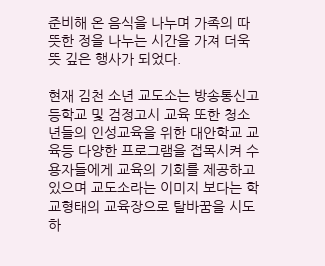준비해 온 음식을 나누며 가족의 따뜻한 정을 나누는 시간을 가져 더욱 뜻 깊은 행사가 되었다.

현재 김천 소년 교도소는 방송통신고등학교 및 검정고시 교육 또한 청소년들의 인성교육을 위한 대안학교 교육등 다양한 프로그램을 접목시켜 수용자들에게 교육의 기회를 제공하고 있으며 교도소라는 이미지 보다는 학교형태의 교육장으로 탈바꿈을 시도하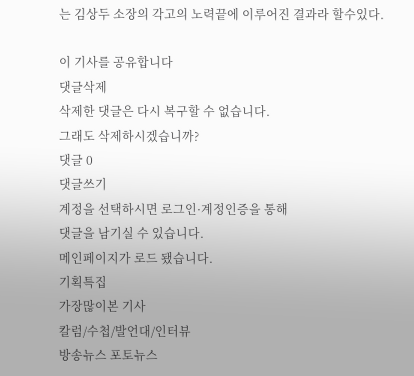는 김상두 소장의 각고의 노력끝에 이루어진 결과라 할수있다.

이 기사를 공유합니다
댓글삭제
삭제한 댓글은 다시 복구할 수 없습니다.
그래도 삭제하시겠습니까?
댓글 0
댓글쓰기
계정을 선택하시면 로그인·계정인증을 통해
댓글을 남기실 수 있습니다.
메인페이지가 로드 됐습니다.
기획특집
가장많이본 기사
칼럼/수첩/발언대/인터뷰
방송뉴스 포토뉴스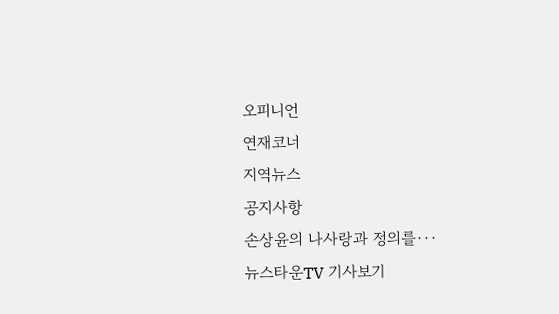오피니언
연재코너
지역뉴스
공지사항
손상윤의 나사랑과 정의를···
뉴스타운TV 기사보기